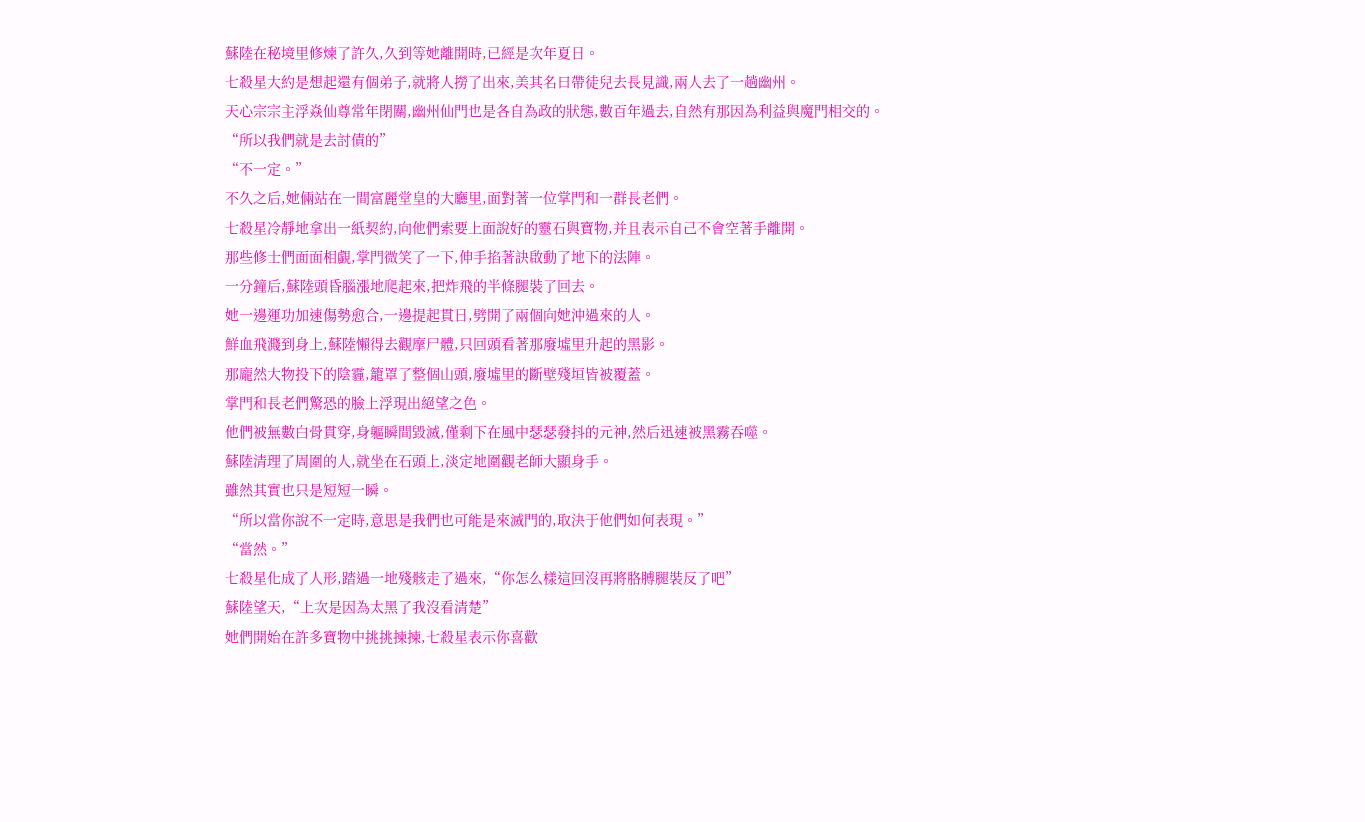蘇陸在秘境里修煉了許久,久到等她離開時,已經是次年夏日。
七殺星大約是想起還有個弟子,就將人撈了出來,美其名曰帶徒兒去長見識,兩人去了一趟幽州。
天心宗宗主浮焱仙尊常年閉關,幽州仙門也是各自為政的狀態,數百年過去,自然有那因為利益與魔門相交的。
“所以我們就是去討債的”
“不一定。”
不久之后,她倆站在一間富麗堂皇的大廳里,面對著一位掌門和一群長老們。
七殺星冷靜地拿出一紙契約,向他們索要上面說好的靈石與寶物,并且表示自己不會空著手離開。
那些修士們面面相覷,掌門微笑了一下,伸手掐著訣啟動了地下的法陣。
一分鐘后,蘇陸頭昏腦漲地爬起來,把炸飛的半條腿裝了回去。
她一邊運功加速傷勢愈合,一邊提起貫日,劈開了兩個向她沖過來的人。
鮮血飛濺到身上,蘇陸懶得去觀摩尸體,只回頭看著那廢墟里升起的黑影。
那龐然大物投下的陰霾,籠罩了整個山頭,廢墟里的斷壁殘垣皆被覆蓋。
掌門和長老們驚恐的臉上浮現出絕望之色。
他們被無數白骨貫穿,身軀瞬間毀滅,僅剩下在風中瑟瑟發抖的元神,然后迅速被黑霧吞噬。
蘇陸清理了周圍的人,就坐在石頭上,淡定地圍觀老師大顯身手。
雖然其實也只是短短一瞬。
“所以當你說不一定時,意思是我們也可能是來滅門的,取決于他們如何表現。”
“當然。”
七殺星化成了人形,踏過一地殘骸走了過來,“你怎么樣這回沒再將胳膊腿裝反了吧”
蘇陸望天,“上次是因為太黑了我沒看清楚”
她們開始在許多寶物中挑挑揀揀,七殺星表示你喜歡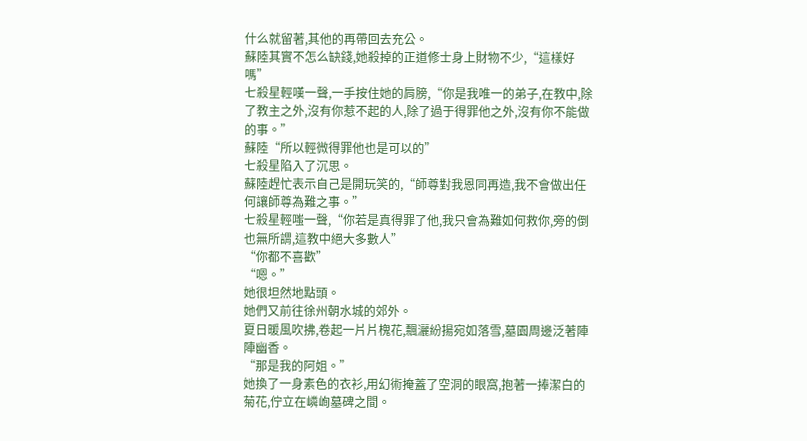什么就留著,其他的再帶回去充公。
蘇陸其實不怎么缺錢,她殺掉的正道修士身上財物不少,“這樣好嗎”
七殺星輕嘆一聲,一手按住她的肩膀,“你是我唯一的弟子,在教中,除了教主之外,沒有你惹不起的人,除了過于得罪他之外,沒有你不能做的事。”
蘇陸“所以輕微得罪他也是可以的”
七殺星陷入了沉思。
蘇陸趕忙表示自己是開玩笑的,“師尊對我恩同再造,我不會做出任何讓師尊為難之事。”
七殺星輕嗤一聲,“你若是真得罪了他,我只會為難如何救你,旁的倒也無所謂,這教中絕大多數人”
“你都不喜歡”
“嗯。”
她很坦然地點頭。
她們又前往徐州朝水城的郊外。
夏日暖風吹拂,卷起一片片槐花,飄灑紛揚宛如落雪,墓園周邊泛著陣陣幽香。
“那是我的阿姐。”
她換了一身素色的衣衫,用幻術掩蓋了空洞的眼窩,抱著一捧潔白的菊花,佇立在嶙峋墓碑之間。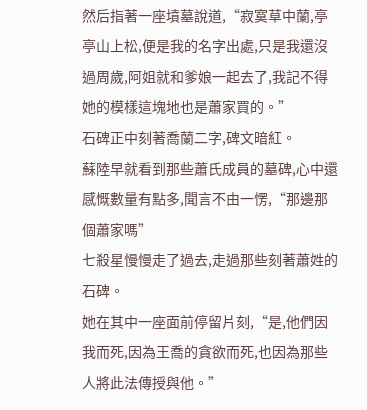然后指著一座墳墓說道,“寂寞草中蘭,亭亭山上松,便是我的名字出處,只是我還沒過周歲,阿姐就和爹娘一起去了,我記不得她的模樣這塊地也是蕭家買的。”
石碑正中刻著喬蘭二字,碑文暗紅。
蘇陸早就看到那些蕭氏成員的墓碑,心中還感慨數量有點多,聞言不由一愣,“那邊那個蕭家嗎”
七殺星慢慢走了過去,走過那些刻著蕭姓的石碑。
她在其中一座面前停留片刻,“是,他們因我而死,因為王喬的貪欲而死,也因為那些人將此法傳授與他。”